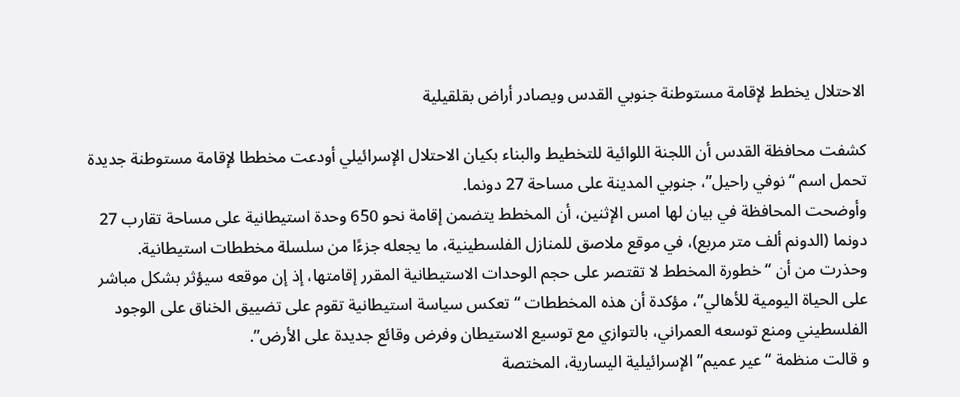الاحتلال يخطط لإقامة مستوطنة جنوبي القدس ويصادر أراض بقلقيلية

كشفت محافظة القدس أن اللجنة اللوائية للتخطيط والبناء بكيان الاحتلال الإسرائيلي أودعت مخططا لإقامة مستوطنة جديدة تحمل اسم “نوفي راحيل”، جنوبي المدينة على مساحة 27 دونما.
وأوضحت المحافظة في بيان لها امس الإثنين، أن المخطط يتضمن إقامة نحو 650 وحدة استيطانية على مساحة تقارب 27 دونما (الدونم ألف متر مربع)، في موقع ملاصق للمنازل الفلسطينية، ما يجعله جزءًا من سلسلة مخططات استيطانية.
وحذرت من أن “خطورة المخطط لا تقتصر على حجم الوحدات الاستيطانية المقرر إقامتها، إذ إن موقعه سيؤثر بشكل مباشر على الحياة اليومية للأهالي”، مؤكدة أن هذه المخططات “تعكس سياسة استيطانية تقوم على تضييق الخناق على الوجود الفلسطيني ومنع توسعه العمراني، بالتوازي مع توسيع الاستيطان وفرض وقائع جديدة على الأرض”.
و قالت منظمة “عير عميم” الإسرائيلية اليسارية، المختصة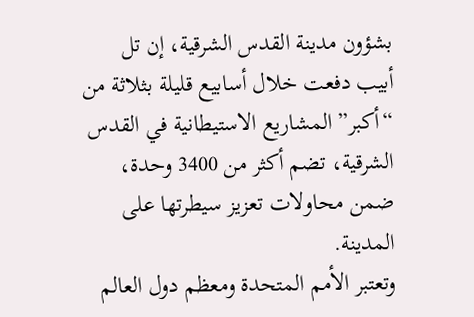بشؤون مدينة القدس الشرقية، إن تل أبيب دفعت خلال أسابيع قليلة بثلاثة من “أكبر” المشاريع الاستيطانية في القدس الشرقية، تضم أكثر من 3400 وحدة، ضمن محاولات تعزيز سيطرتها على المدينة.
وتعتبر الأمم المتحدة ومعظم دول العالم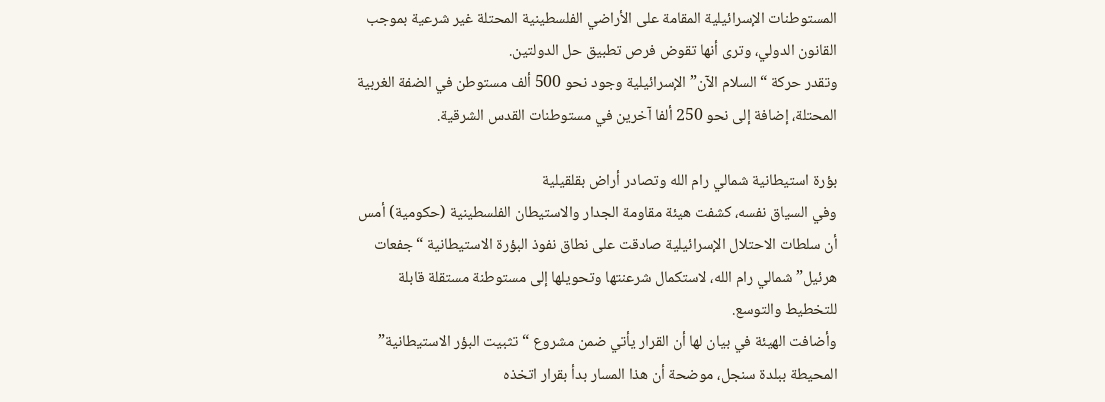المستوطنات الإسرائيلية المقامة على الأراضي الفلسطينية المحتلة غير شرعية بموجب القانون الدولي، وترى أنها تقوض فرص تطبيق حل الدولتين.
وتقدر حركة “السلام الآن” الإسرائيلية وجود نحو 500 ألف مستوطن في الضفة الغربية المحتلة، إضافة إلى نحو 250 ألفا آخرين في مستوطنات القدس الشرقية.

بؤرة استيطانية شمالي رام الله وتصادر أراض بقلقيلية
وفي السياق نفسه، كشفت هيئة مقاومة الجدار والاستيطان الفلسطينية (حكومية) أمس أن سلطات الاحتلال الإسرائيلية صادقت على نطاق نفوذ البؤرة الاستيطانية “جفعات هرئيل” شمالي رام الله، لاستكمال شرعنتها وتحويلها إلى مستوطنة مستقلة قابلة للتخطيط والتوسع.
وأضافت الهيئة في بيان لها أن القرار يأتي ضمن مشروع “تثبيت البؤر الاستيطانية” المحيطة ببلدة سنجل، موضحة أن هذا المسار بدأ بقرار اتخذه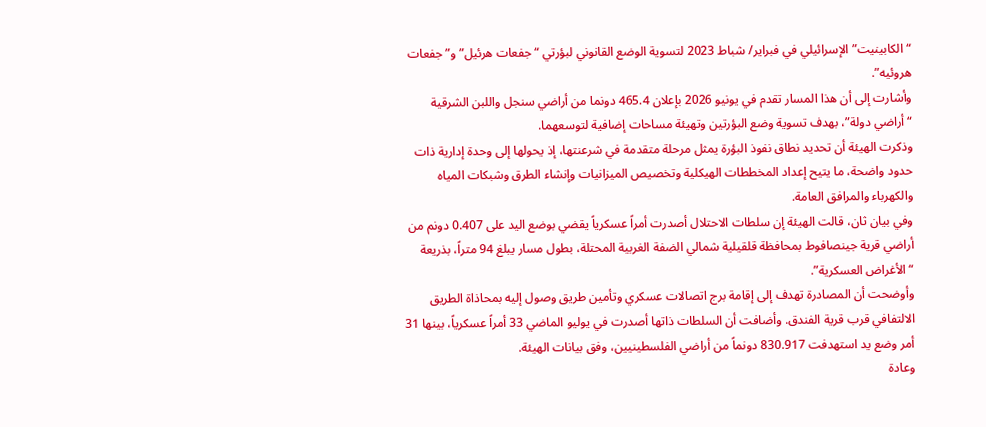“الكابينيت” الإسرائيلي في فبراير/ شباط 2023 لتسوية الوضع القانوني لبؤرتي “جفعات هرئيل” و”جفعات هروئيه”.
وأشارت إلى أن هذا المسار تقدم في يونيو 2026 بإعلان 465.4 دونما من أراضي سنجل واللبن الشرقية “أراضي دولة”، بهدف تسوية وضع البؤرتين وتهيئة مساحات إضافية لتوسعهما.
وذكرت الهيئة أن تحديد نطاق نفوذ البؤرة يمثل مرحلة متقدمة في شرعنتها، إذ يحولها إلى وحدة إدارية ذات حدود واضحة، ما يتيح إعداد المخططات الهيكلية وتخصيص الميزانيات وإنشاء الطرق وشبكات المياه والكهرباء والمرافق العامة.
وفي بيان ثان، قالت الهيئة إن سلطات الاحتلال أصدرت أمراً عسكرياً يقضي بوضع اليد على 0.407 دونم من أراضي قرية جينصافوط بمحافظة قلقيلية شمالي الضفة الغربية المحتلة، بطول مسار يبلغ 94 متراً، بذريعة “الأغراض العسكرية”.
وأوضحت أن المصادرة تهدف إلى إقامة برج اتصالات عسكري وتأمين طريق وصول إليه بمحاذاة الطريق الالتفافي قرب قرية الفندق. وأضافت أن السلطات ذاتها أصدرت في يوليو الماضي 33 أمراً عسكرياً، بينها 31 أمر وضع يد استهدفت 830.917 دونماً من أراضي الفلسطينيين، وفق بيانات الهيئة.
وعادة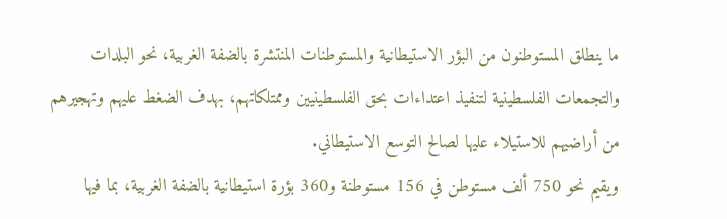ما ينطلق المستوطنون من البؤر الاستيطانية والمستوطنات المنتشرة بالضفة الغربية، نحو البلدات والتجمعات الفلسطينية لتنفيذ اعتداءات بحق الفلسطينيين وممتلكاتهم، بهدف الضغط عليهم وتهجيرهم من أراضيهم للاستيلاء عليها لصالح التوسع الاستيطاني.
ويقيم نحو 750 ألف مستوطن في 156 مستوطنة و360 بؤرة استيطانية بالضفة الغربية، بما فيها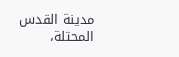مدينة القدس المحتلة،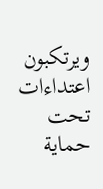ويرتكبون اعتداءات تحت حماية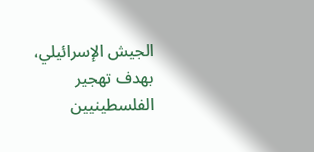الجيش الإسرائيلي، بهدف تهجير الفلسطينيين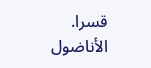قسرا.
الأناضول